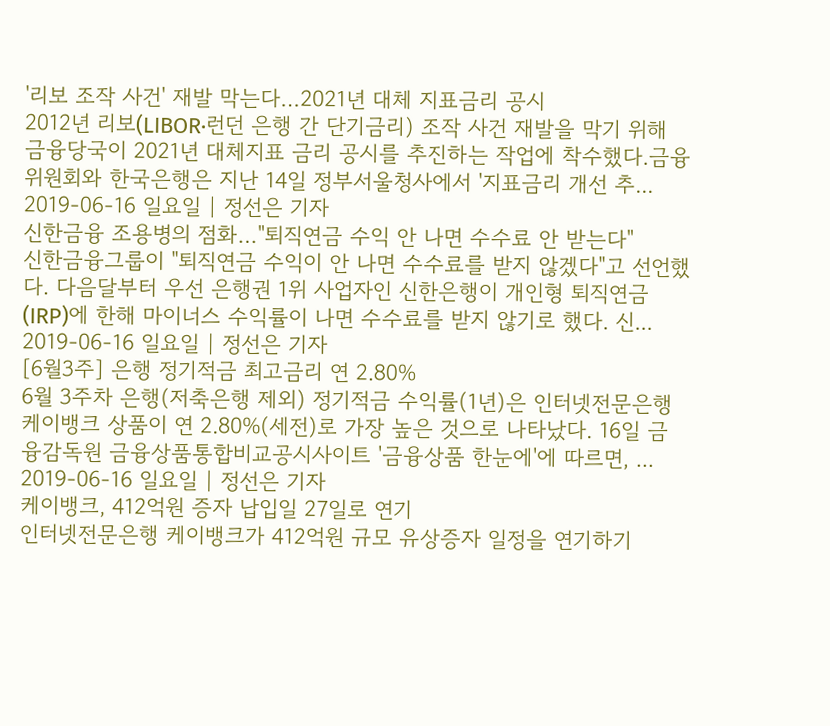'리보 조작 사건' 재발 막는다…2021년 대체 지표금리 공시
2012년 리보(LIBOR·런던 은행 간 단기금리) 조작 사건 재발을 막기 위해 금융당국이 2021년 대체지표 금리 공시를 추진하는 작업에 착수했다.금융위원회와 한국은행은 지난 14일 정부서울청사에서 '지표금리 개선 추...
2019-06-16 일요일 | 정선은 기자
신한금융 조용병의 점화…"퇴직연금 수익 안 나면 수수료 안 받는다"
신한금융그룹이 "퇴직연금 수익이 안 나면 수수료를 받지 않겠다"고 선언했다. 다음달부터 우선 은행권 1위 사업자인 신한은행이 개인형 퇴직연금(IRP)에 한해 마이너스 수익률이 나면 수수료를 받지 않기로 했다. 신...
2019-06-16 일요일 | 정선은 기자
[6월3주] 은행 정기적금 최고금리 연 2.80%
6월 3주차 은행(저축은행 제외) 정기적금 수익률(1년)은 인터넷전문은행 케이뱅크 상품이 연 2.80%(세전)로 가장 높은 것으로 나타났다. 16일 금융감독원 금융상품통합비교공시사이트 '금융상품 한눈에'에 따르면, ...
2019-06-16 일요일 | 정선은 기자
케이뱅크, 412억원 증자 납입일 27일로 연기
인터넷전문은행 케이뱅크가 412억원 규모 유상증자 일정을 연기하기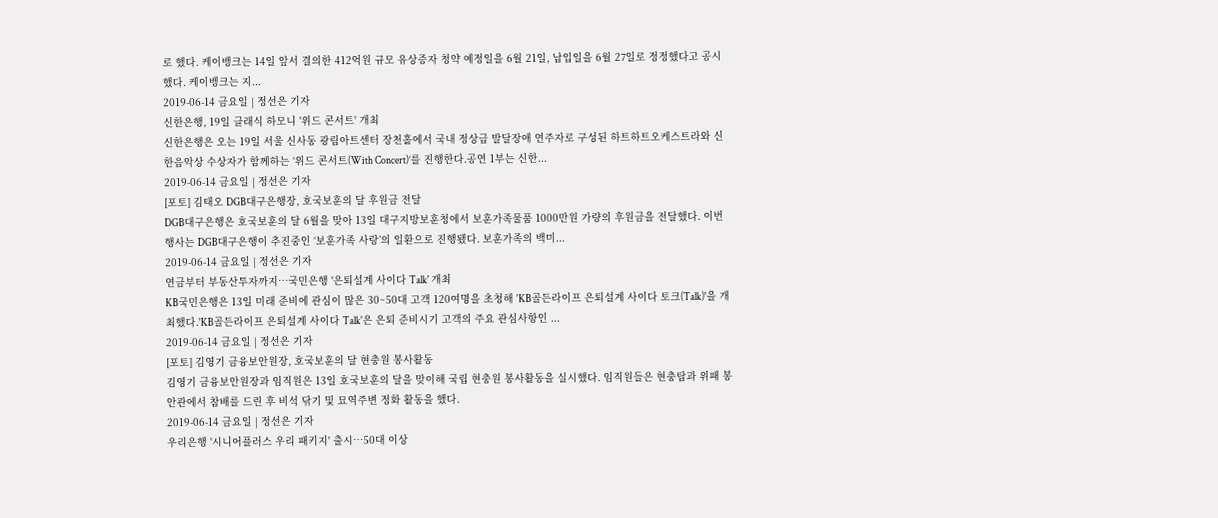로 했다. 케이뱅크는 14일 앞서 결의한 412억원 규모 유상증자 청약 예정일을 6월 21일, 납입일을 6월 27일로 정정했다고 공시했다. 케이뱅크는 지...
2019-06-14 금요일 | 정선은 기자
신한은행, 19일 클래식 하모니 '위드 콘서트' 개최
신한은행은 오는 19일 서울 신사동 광림아트센터 장천홀에서 국내 정상급 발달장애 연주자로 구성된 하트하트오케스트라와 신한음악상 수상자가 함께하는 ‘위드 콘서트(With Concert)’를 진행한다.공연 1부는 신한...
2019-06-14 금요일 | 정선은 기자
[포토] 김태오 DGB대구은행장, 호국보훈의 달 후원금 전달
DGB대구은행은 호국보훈의 달 6월을 맞아 13일 대구지방보훈청에서 보훈가족물품 1000만원 가량의 후원금을 전달했다. 이번 행사는 DGB대구은행이 추진중인 ‘보훈가족 사랑’의 일환으로 진행됐다. 보훈가족의 백미...
2019-06-14 금요일 | 정선은 기자
연금부터 부동산투자까지…국민은행 '은퇴설계 사이다 Talk' 개최
KB국민은행은 13일 미래 준비에 관심이 많은 30~50대 고객 120여명을 초청해 'KB골든라이프 은퇴설계 사이다 토크(Talk)'을 개최했다.'KB골든라이프 은퇴설계 사이다 Talk'은 은퇴 준비시기 고객의 주요 관심사항인 ...
2019-06-14 금요일 | 정선은 기자
[포토] 김영기 금융보안원장, 호국보훈의 달 현충원 봉사활동
김영기 금융보안원장과 임직원은 13일 호국보훈의 달을 맞이해 국립 현충원 봉사활동을 실시했다. 임직원들은 현충탑과 위패 봉안관에서 참배를 드린 후 비석 닦기 및 묘역주변 정화 활동을 했다.
2019-06-14 금요일 | 정선은 기자
우리은행 '시니어플러스 우리 패키지' 출시…50대 이상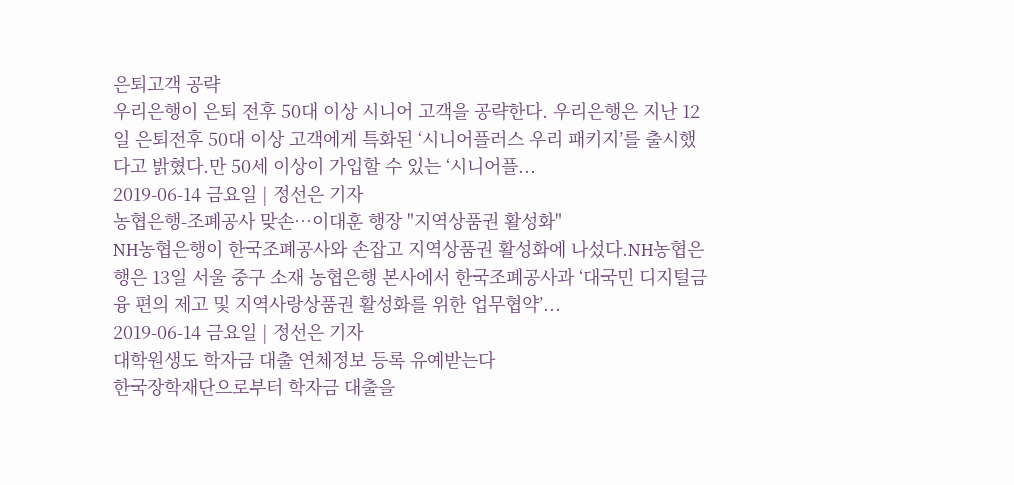은퇴고객 공략
우리은행이 은퇴 전후 50대 이상 시니어 고객을 공략한다. 우리은행은 지난 12일 은퇴전후 50대 이상 고객에게 특화된 ‘시니어플러스 우리 패키지’를 출시했다고 밝혔다.만 50세 이상이 가입할 수 있는 ‘시니어플...
2019-06-14 금요일 | 정선은 기자
농협은행-조폐공사 맞손…이대훈 행장 "지역상품권 활성화"
NH농협은행이 한국조폐공사와 손잡고 지역상품권 활성화에 나섰다.NH농협은행은 13일 서울 중구 소재 농협은행 본사에서 한국조폐공사과 ‘대국민 디지털금융 편의 제고 및 지역사랑상품권 활성화를 위한 업무협약’...
2019-06-14 금요일 | 정선은 기자
대학원생도 학자금 대출 연체정보 등록 유예받는다
한국장학재단으로부터 학자금 대출을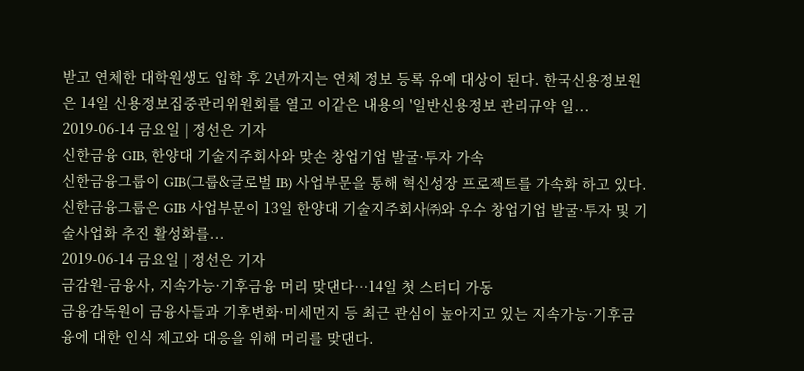받고 연체한 대학원생도 입학 후 2년까지는 연체 정보 등록 유예 대상이 된다. 한국신용정보원은 14일 신용정보집중관리위원회를 열고 이같은 내용의 '일반신용정보 관리규약 일...
2019-06-14 금요일 | 정선은 기자
신한금융 GIB, 한양대 기술지주회사와 맞손 창업기업 발굴·투자 가속
신한금융그룹이 GIB(그룹&글로벌 IB) 사업부문을 통해 혁신성장 프로젝트를 가속화 하고 있다. 신한금융그룹은 GIB 사업부문이 13일 한양대 기술지주회사㈜와 우수 창업기업 발굴·투자 및 기술사업화 추진 활성화를...
2019-06-14 금요일 | 정선은 기자
금감원-금융사, 지속가능·기후금융 머리 맞댄다…14일 첫 스터디 가동
금융감독원이 금융사들과 기후변화·미세먼지 등 최근 관심이 높아지고 있는 지속가능·기후금융에 대한 인식 제고와 대응을 위해 머리를 맞댄다.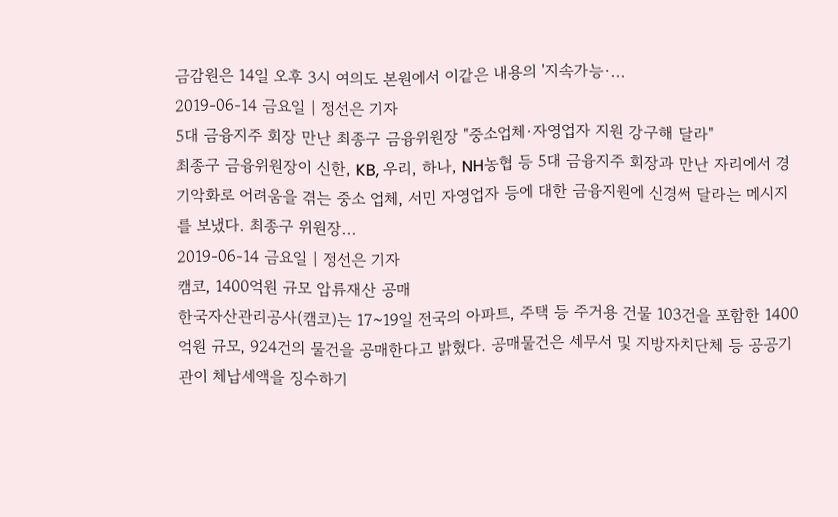금감원은 14일 오후 3시 여의도 본원에서 이같은 내용의 '지속가능·...
2019-06-14 금요일 | 정선은 기자
5대 금융지주 회장 만난 최종구 금융위원장 "중소업체·자영업자 지원 강구해 달라"
최종구 금융위원장이 신한, KB, 우리, 하나, NH농협 등 5대 금융지주 회장과 만난 자리에서 경기악화로 어려움을 겪는 중소 업체, 서민 자영업자 등에 대한 금융지원에 신경써 달라는 메시지를 보냈다. 최종구 위원장...
2019-06-14 금요일 | 정선은 기자
캠코, 1400억원 규모 압류재산 공매
한국자산관리공사(캠코)는 17~19일 전국의 아파트, 주택 등 주거용 건물 103건을 포함한 1400억원 규모, 924건의 물건을 공매한다고 밝혔다. 공매물건은 세무서 및 지방자치단체 등 공공기관이 체납세액을 징수하기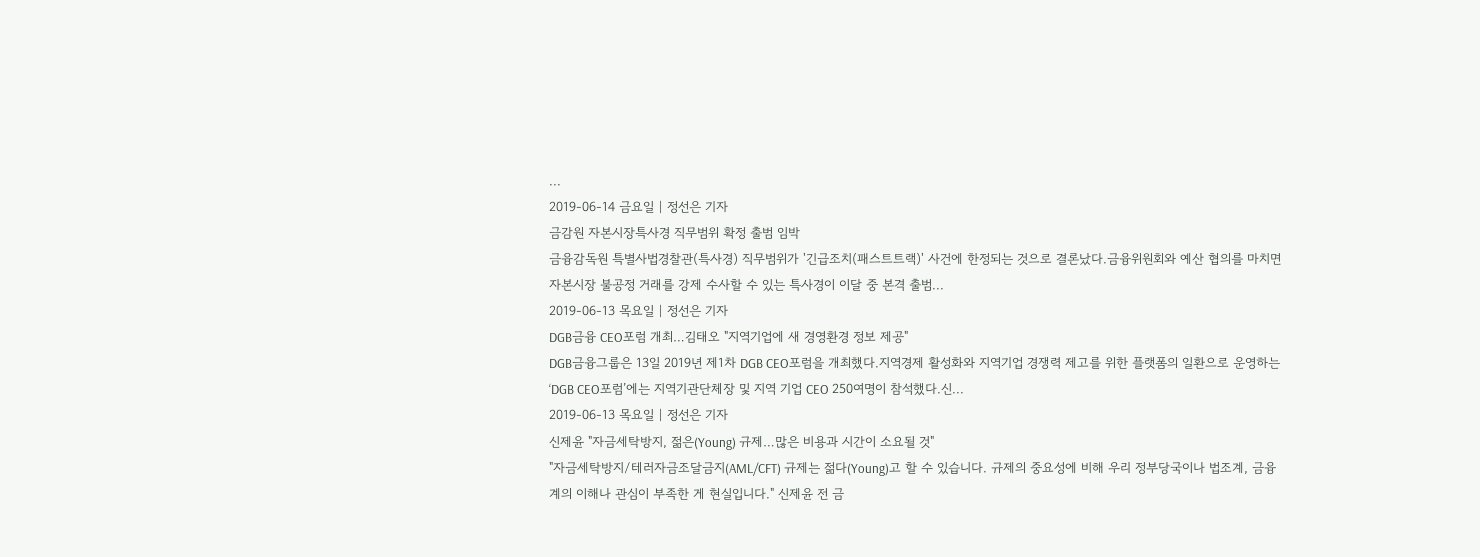...
2019-06-14 금요일 | 정선은 기자
금감원 자본시장특사경 직무범위 확정 출범 임박
금융감독원 특별사법경찰관(특사경) 직무범위가 '긴급조치(패스트트랙)' 사건에 한정되는 것으로 결론났다.금융위원회와 예산 협의를 마치면 자본시장 불공정 거래를 강제 수사할 수 있는 특사경이 이달 중 본격 출범...
2019-06-13 목요일 | 정선은 기자
DGB금융 CEO포럼 개최…김태오 "지역기업에 새 경영환경 정보 제공"
DGB금융그룹은 13일 2019년 제1차 DGB CEO포럼을 개최했다.지역경제 활성화와 지역기업 경쟁력 제고를 위한 플랫폼의 일환으로 운영하는 ‘DGB CEO포럼’에는 지역기관단체장 및 지역 기업 CEO 250여명이 참석했다.신...
2019-06-13 목요일 | 정선은 기자
신제윤 "자금세탁방지, 젊은(Young) 규제…많은 비용과 시간이 소요될 것"
"자금세탁방지/테러자금조달금지(AML/CFT) 규제는 젊다(Young)고 할 수 있습니다. 규제의 중요성에 비해 우리 정부당국이나 법조계, 금융계의 이해나 관심이 부족한 게 현실입니다." 신제윤 전 금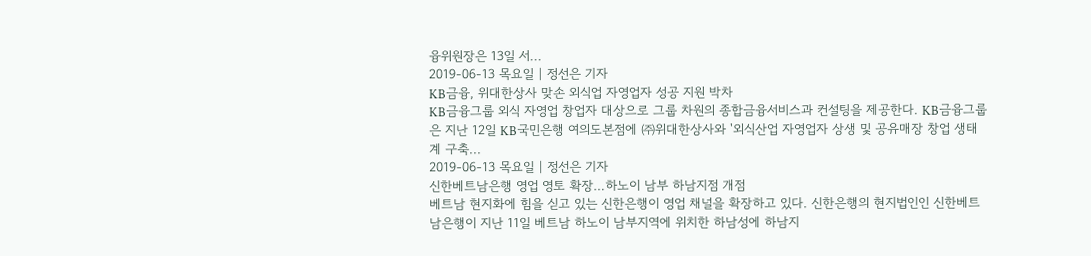융위원장은 13일 서...
2019-06-13 목요일 | 정선은 기자
KB금융, 위대한상사 맞손 외식업 자영업자 성공 지원 박차
KB금융그룹 외식 자영업 창업자 대상으로 그룹 차원의 종합금융서비스과 컨설팅을 제공한다. KB금융그룹은 지난 12일 KB국민은행 여의도본점에 ㈜위대한상사와 '외식산업 자영업자 상생 및 공유매장 창업 생태계 구축...
2019-06-13 목요일 | 정선은 기자
신한베트남은행 영업 영토 확장…하노이 남부 하남지점 개점
베트남 현지화에 힘을 싣고 있는 신한은행이 영업 채널을 확장하고 있다. 신한은행의 현지법인인 신한베트남은행이 지난 11일 베트남 하노이 남부지역에 위치한 하남성에 하남지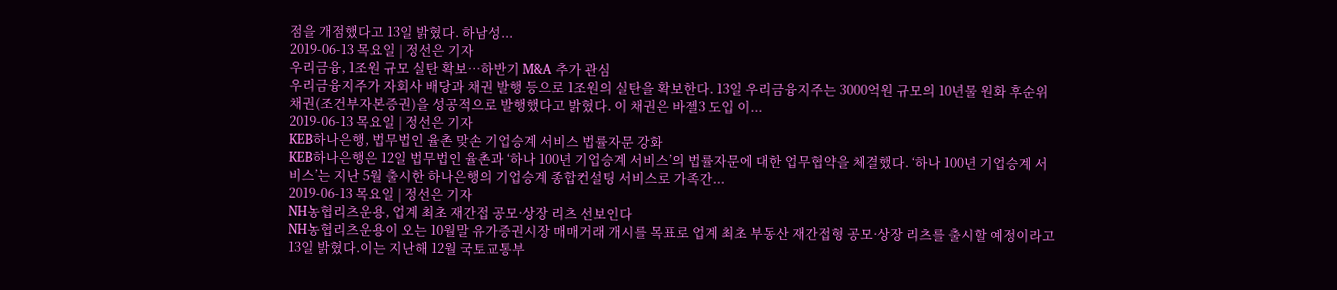점을 개점했다고 13일 밝혔다. 하남성...
2019-06-13 목요일 | 정선은 기자
우리금융, 1조원 규모 실탄 확보…하반기 M&A 추가 관심
우리금융지주가 자회사 배당과 채권 발행 등으로 1조원의 실탄을 확보한다. 13일 우리금융지주는 3000억원 규모의 10년물 원화 후순위채권(조건부자본증권)을 성공적으로 발행했다고 밝혔다. 이 채권은 바젤3 도입 이...
2019-06-13 목요일 | 정선은 기자
KEB하나은행, 법무법인 율촌 맞손 기업승계 서비스 법률자문 강화
KEB하나은행은 12일 법무법인 율촌과 ‘하나 100년 기업승계 서비스’의 법률자문에 대한 업무협약을 체결했다. ‘하나 100년 기업승계 서비스’는 지난 5월 출시한 하나은행의 기업승계 종합컨설팅 서비스로 가족간...
2019-06-13 목요일 | 정선은 기자
NH농협리츠운용, 업계 최초 재간접 공모·상장 리츠 선보인다
NH농협리츠운용이 오는 10월말 유가증권시장 매매거래 개시를 목표로 업계 최초 부동산 재간접형 공모·상장 리츠를 출시할 예정이라고 13일 밝혔다.이는 지난해 12월 국토교통부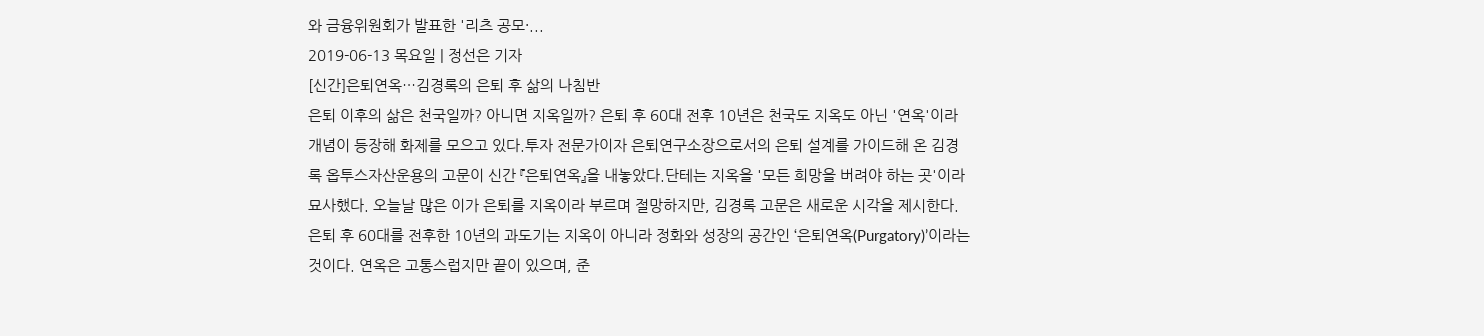와 금융위원회가 발표한 '리츠 공모·...
2019-06-13 목요일 | 정선은 기자
[신간]은퇴연옥…김경록의 은퇴 후 삶의 나침반
은퇴 이후의 삶은 천국일까? 아니면 지옥일까? 은퇴 후 60대 전후 10년은 천국도 지옥도 아닌 '연옥'이라 개념이 등장해 화제를 모으고 있다.투자 전문가이자 은퇴연구소장으로서의 은퇴 설계를 가이드해 온 김경록 옵투스자산운용의 고문이 신간 『은퇴연옥』을 내놓았다.단테는 지옥을 '모든 희망을 버려야 하는 곳'이라 묘사했다. 오늘날 많은 이가 은퇴를 지옥이라 부르며 절망하지만, 김경록 고문은 새로운 시각을 제시한다. 은퇴 후 60대를 전후한 10년의 과도기는 지옥이 아니라 정화와 성장의 공간인 ‘은퇴연옥(Purgatory)’이라는 것이다. 연옥은 고통스럽지만 끝이 있으며, 준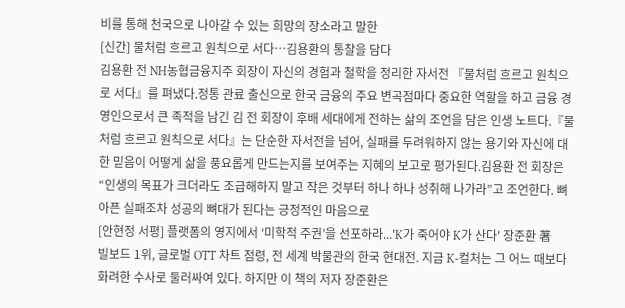비를 통해 천국으로 나아갈 수 있는 희망의 장소라고 말한
[신간] 물처럼 흐르고 원칙으로 서다…김용환의 통찰을 담다
김용환 전 NH농협금융지주 회장이 자신의 경험과 철학을 정리한 자서전 『물처럼 흐르고 원칙으로 서다』를 펴냈다.정통 관료 출신으로 한국 금융의 주요 변곡점마다 중요한 역할을 하고 금융 경영인으로서 큰 족적을 남긴 김 전 회장이 후배 세대에게 전하는 삶의 조언을 담은 인생 노트다.『물처럼 흐르고 원칙으로 서다』는 단순한 자서전을 넘어, 실패를 두려워하지 않는 용기와 자신에 대한 믿음이 어떻게 삶을 풍요롭게 만드는지를 보여주는 지혜의 보고로 평가된다.김용환 전 회장은 “인생의 목표가 크더라도 조급해하지 말고 작은 것부터 하나 하나 성취해 나가라”고 조언한다. 뼈아픈 실패조차 성공의 뼈대가 된다는 긍정적인 마음으로
[안현정 서평] 플랫폼의 영지에서 ‘미학적 주권’을 선포하라...'K가 죽어야 K가 산다' 장준환 著
빌보드 1위, 글로벌 OTT 차트 점령, 전 세계 박물관의 한국 현대전. 지금 K-컬처는 그 어느 때보다 화려한 수사로 둘러싸여 있다. 하지만 이 책의 저자 장준환은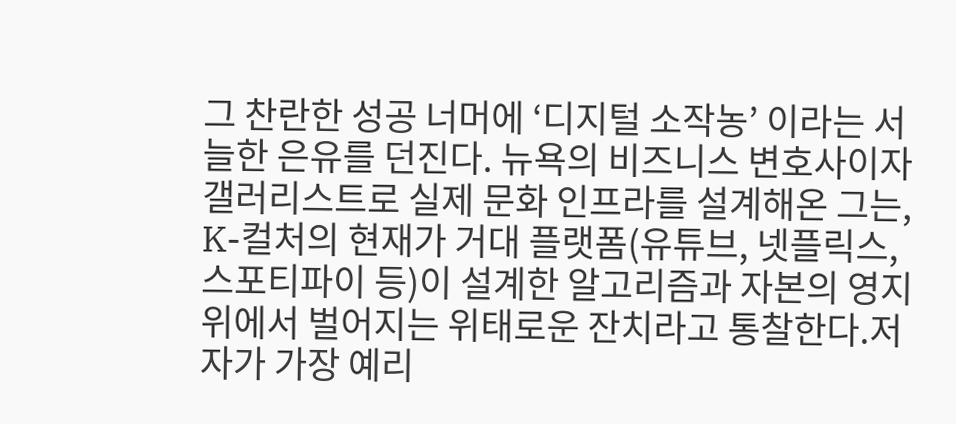그 찬란한 성공 너머에 ‘디지털 소작농’ 이라는 서늘한 은유를 던진다. 뉴욕의 비즈니스 변호사이자 갤러리스트로 실제 문화 인프라를 설계해온 그는, K-컬처의 현재가 거대 플랫폼(유튜브, 넷플릭스, 스포티파이 등)이 설계한 알고리즘과 자본의 영지 위에서 벌어지는 위태로운 잔치라고 통찰한다.저자가 가장 예리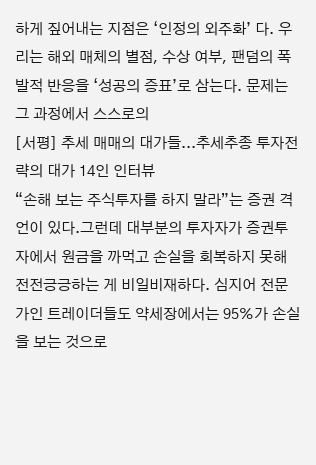하게 짚어내는 지점은 ‘인정의 외주화’ 다. 우리는 해외 매체의 별점, 수상 여부, 팬덤의 폭발적 반응을 ‘성공의 증표’로 삼는다. 문제는 그 과정에서 스스로의
[서평] 추세 매매의 대가들...추세추종 투자전략의 대가 14인 인터뷰
“손해 보는 주식투자를 하지 말라”는 증권 격언이 있다.그런데 대부분의 투자자가 증권투자에서 원금을 까먹고 손실을 회복하지 못해 전전긍긍하는 게 비일비재하다. 심지어 전문가인 트레이더들도 약세장에서는 95%가 손실을 보는 것으로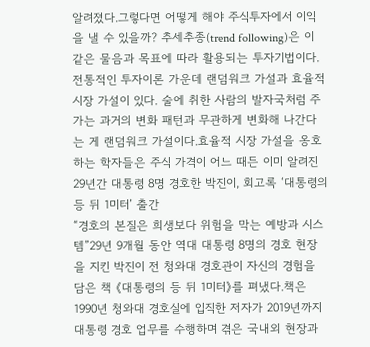알려졌다.그렇다면 어떻게 해야 주식투자에서 이익을 낼 수 있을까? 추세추종(trend following)은 이 같은 물음과 목표에 따라 활용되는 투자기법이다.전통적인 투자이론 가운데 랜덤워크 가설과 효율적 시장 가설이 있다. 술에 취한 사람의 발자국처럼 주가는 과거의 변화 패턴과 무관하게 변화해 나간다는 게 랜덤워크 가설이다.효율적 시장 가설을 옹호하는 학자들은 주식 가격이 어느 때든 이미 알려진
29년간 대통령 8명 경호한 박진이, 회고록 ‘대통령의 등 뒤 1미터’ 출간
“경호의 본질은 희생보다 위험을 막는 예방과 시스템”29년 9개월 동안 역대 대통령 8명의 경호 현장을 지킨 박진이 전 청와대 경호관이 자신의 경험을 담은 책 《대통령의 등 뒤 1미터》를 펴냈다.책은 1990년 청와대 경호실에 입직한 저자가 2019년까지 대통령 경호 업무를 수행하며 겪은 국내외 현장과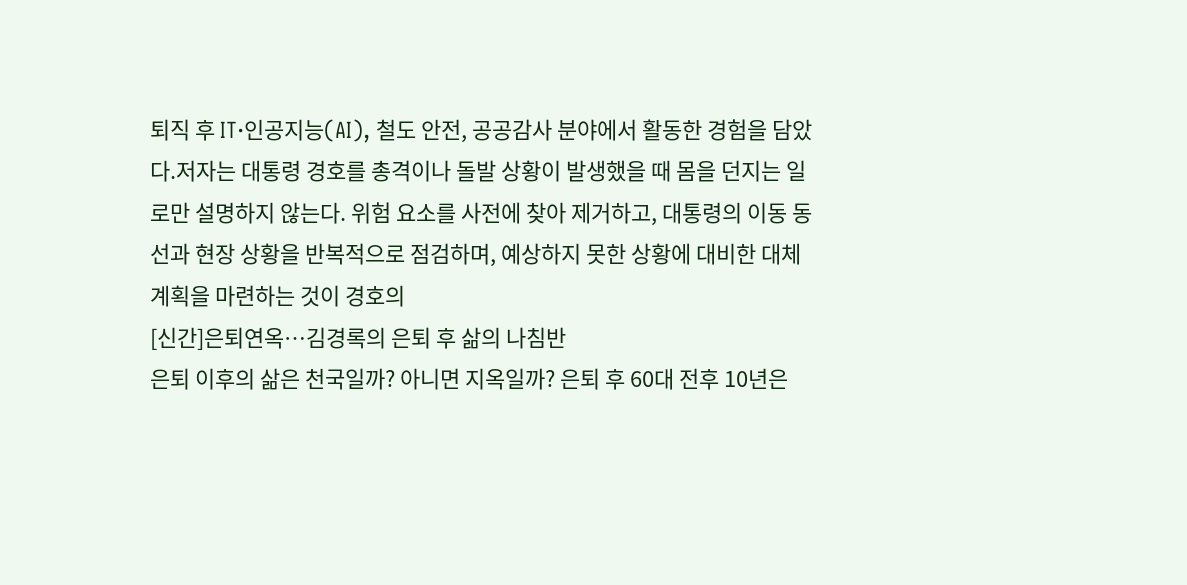퇴직 후 IT·인공지능(AI), 철도 안전, 공공감사 분야에서 활동한 경험을 담았다.저자는 대통령 경호를 총격이나 돌발 상황이 발생했을 때 몸을 던지는 일로만 설명하지 않는다. 위험 요소를 사전에 찾아 제거하고, 대통령의 이동 동선과 현장 상황을 반복적으로 점검하며, 예상하지 못한 상황에 대비한 대체 계획을 마련하는 것이 경호의
[신간]은퇴연옥…김경록의 은퇴 후 삶의 나침반
은퇴 이후의 삶은 천국일까? 아니면 지옥일까? 은퇴 후 60대 전후 10년은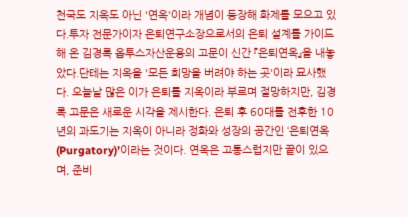천국도 지옥도 아닌 '연옥'이라 개념이 등장해 화제를 모으고 있다.투자 전문가이자 은퇴연구소장으로서의 은퇴 설계를 가이드해 온 김경록 옵투스자산운용의 고문이 신간 『은퇴연옥』을 내놓았다.단테는 지옥을 '모든 희망을 버려야 하는 곳'이라 묘사했다. 오늘날 많은 이가 은퇴를 지옥이라 부르며 절망하지만, 김경록 고문은 새로운 시각을 제시한다. 은퇴 후 60대를 전후한 10년의 과도기는 지옥이 아니라 정화와 성장의 공간인 ‘은퇴연옥(Purgatory)’이라는 것이다. 연옥은 고통스럽지만 끝이 있으며, 준비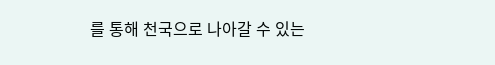를 통해 천국으로 나아갈 수 있는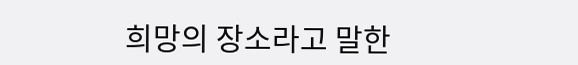희망의 장소라고 말한